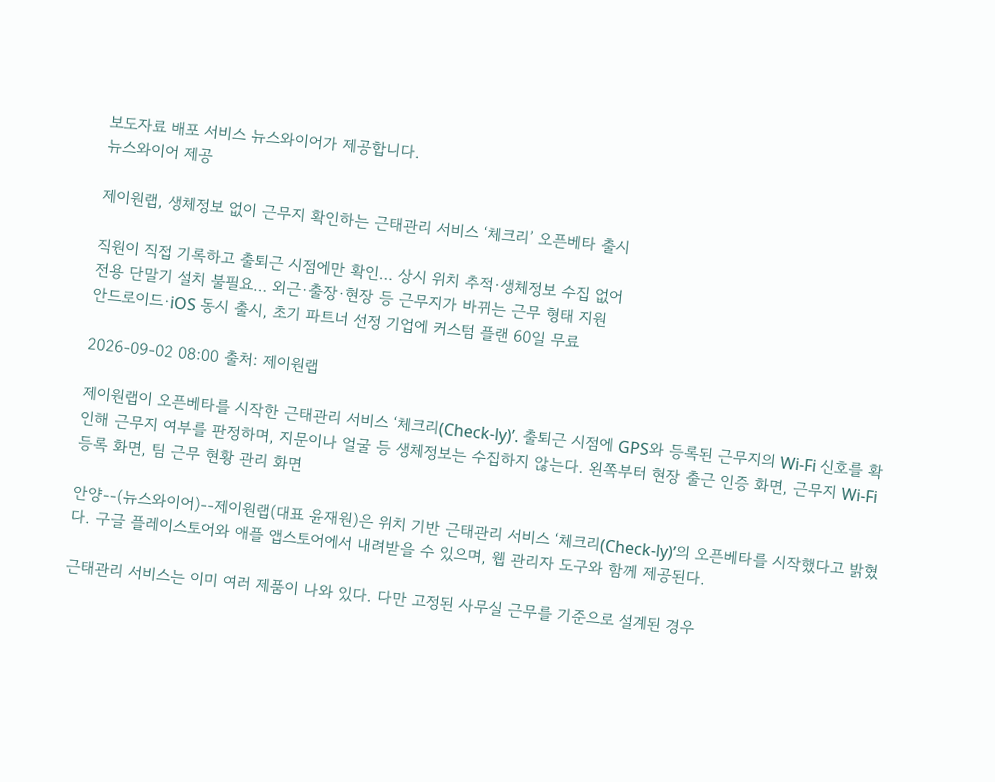보도자료 배포 서비스 뉴스와이어가 제공합니다.
뉴스와이어 제공

제이원랩, 생체정보 없이 근무지 확인하는 근태관리 서비스 ‘체크리’ 오픈베타 출시

직원이 직접 기록하고 출퇴근 시점에만 확인… 상시 위치 추적·생체정보 수집 없어
전용 단말기 설치 불필요… 외근·출장·현장 등 근무지가 바뀌는 근무 형태 지원
안드로이드·iOS 동시 출시, 초기 파트너 선정 기업에 커스텀 플랜 60일 무료

2026-09-02 08:00 출처: 제이원랩

제이원랩이 오픈베타를 시작한 근태관리 서비스 ‘체크리(Check-ly)’. 출퇴근 시점에 GPS와 등록된 근무지의 Wi-Fi 신호를 확인해 근무지 여부를 판정하며, 지문이나 얼굴 등 생체정보는 수집하지 않는다. 왼쪽부터 현장 출근 인증 화면, 근무지 Wi-Fi 등록 화면, 팀 근무 현황 관리 화면

안양--(뉴스와이어)--제이원랩(대표 윤재원)은 위치 기반 근태관리 서비스 ‘체크리(Check-ly)’의 오픈베타를 시작했다고 밝혔다. 구글 플레이스토어와 애플 앱스토어에서 내려받을 수 있으며, 웹 관리자 도구와 함께 제공된다.

근태관리 서비스는 이미 여러 제품이 나와 있다. 다만 고정된 사무실 근무를 기준으로 설계된 경우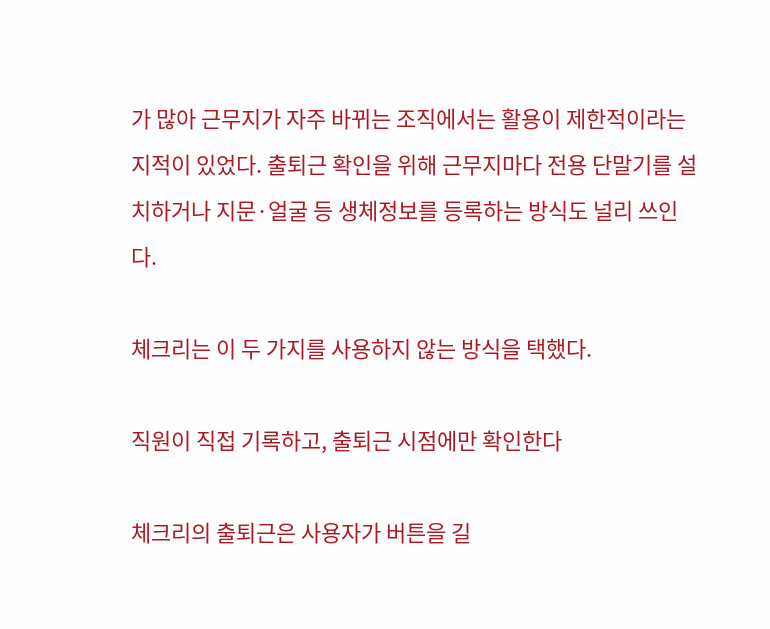가 많아 근무지가 자주 바뀌는 조직에서는 활용이 제한적이라는 지적이 있었다. 출퇴근 확인을 위해 근무지마다 전용 단말기를 설치하거나 지문·얼굴 등 생체정보를 등록하는 방식도 널리 쓰인다.

체크리는 이 두 가지를 사용하지 않는 방식을 택했다.

직원이 직접 기록하고, 출퇴근 시점에만 확인한다

체크리의 출퇴근은 사용자가 버튼을 길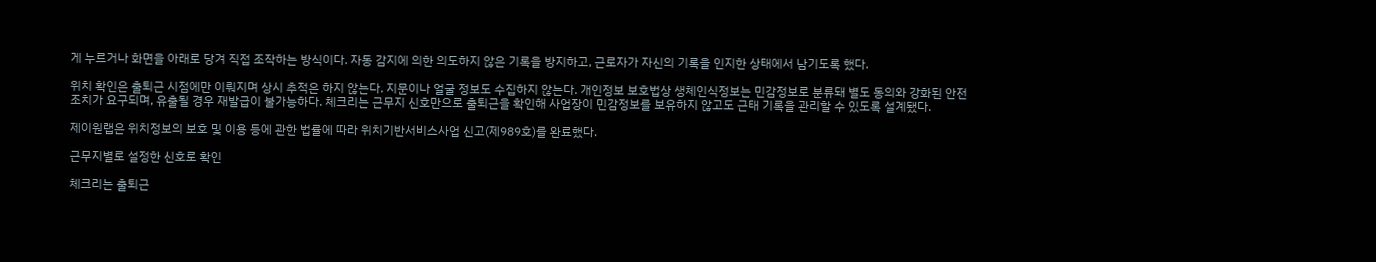게 누르거나 화면을 아래로 당겨 직접 조작하는 방식이다. 자동 감지에 의한 의도하지 않은 기록을 방지하고, 근로자가 자신의 기록을 인지한 상태에서 남기도록 했다.

위치 확인은 출퇴근 시점에만 이뤄지며 상시 추적은 하지 않는다. 지문이나 얼굴 정보도 수집하지 않는다. 개인정보 보호법상 생체인식정보는 민감정보로 분류돼 별도 동의와 강화된 안전조치가 요구되며, 유출될 경우 재발급이 불가능하다. 체크리는 근무지 신호만으로 출퇴근을 확인해 사업장이 민감정보를 보유하지 않고도 근태 기록을 관리할 수 있도록 설계됐다.

제이원랩은 위치정보의 보호 및 이용 등에 관한 법률에 따라 위치기반서비스사업 신고(제989호)를 완료했다.

근무지별로 설정한 신호로 확인

체크리는 출퇴근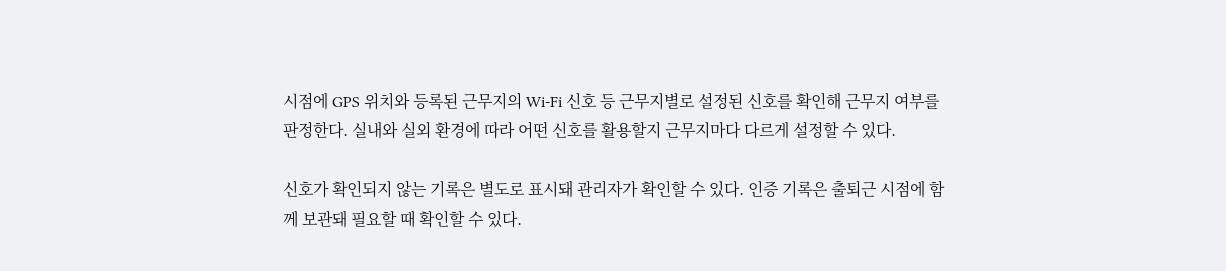시점에 GPS 위치와 등록된 근무지의 Wi-Fi 신호 등 근무지별로 설정된 신호를 확인해 근무지 여부를 판정한다. 실내와 실외 환경에 따라 어떤 신호를 활용할지 근무지마다 다르게 설정할 수 있다.

신호가 확인되지 않는 기록은 별도로 표시돼 관리자가 확인할 수 있다. 인증 기록은 출퇴근 시점에 함께 보관돼 필요할 때 확인할 수 있다.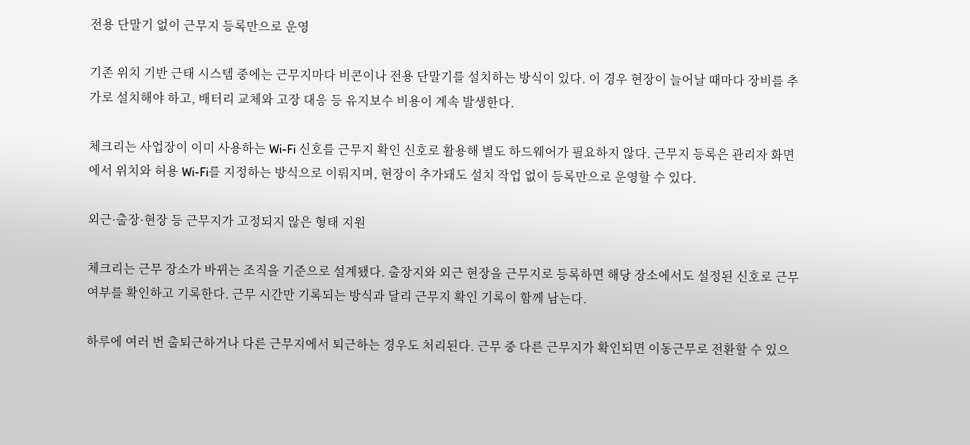전용 단말기 없이 근무지 등록만으로 운영

기존 위치 기반 근태 시스템 중에는 근무지마다 비콘이나 전용 단말기를 설치하는 방식이 있다. 이 경우 현장이 늘어날 때마다 장비를 추가로 설치해야 하고, 배터리 교체와 고장 대응 등 유지보수 비용이 계속 발생한다.

체크리는 사업장이 이미 사용하는 Wi-Fi 신호를 근무지 확인 신호로 활용해 별도 하드웨어가 필요하지 않다. 근무지 등록은 관리자 화면에서 위치와 허용 Wi-Fi를 지정하는 방식으로 이뤄지며, 현장이 추가돼도 설치 작업 없이 등록만으로 운영할 수 있다.

외근·출장·현장 등 근무지가 고정되지 않은 형태 지원

체크리는 근무 장소가 바뀌는 조직을 기준으로 설계됐다. 출장지와 외근 현장을 근무지로 등록하면 해당 장소에서도 설정된 신호로 근무 여부를 확인하고 기록한다. 근무 시간만 기록되는 방식과 달리 근무지 확인 기록이 함께 남는다.

하루에 여러 번 출퇴근하거나 다른 근무지에서 퇴근하는 경우도 처리된다. 근무 중 다른 근무지가 확인되면 이동근무로 전환할 수 있으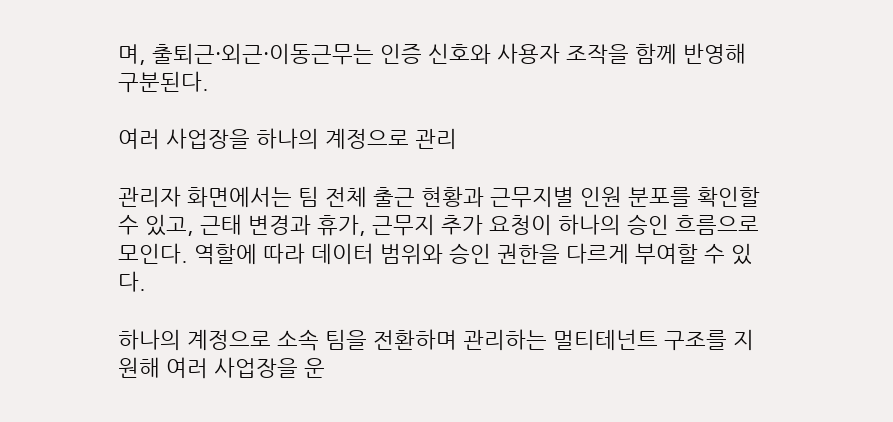며, 출퇴근·외근·이동근무는 인증 신호와 사용자 조작을 함께 반영해 구분된다.

여러 사업장을 하나의 계정으로 관리

관리자 화면에서는 팀 전체 출근 현황과 근무지별 인원 분포를 확인할 수 있고, 근태 변경과 휴가, 근무지 추가 요청이 하나의 승인 흐름으로 모인다. 역할에 따라 데이터 범위와 승인 권한을 다르게 부여할 수 있다.

하나의 계정으로 소속 팀을 전환하며 관리하는 멀티테넌트 구조를 지원해 여러 사업장을 운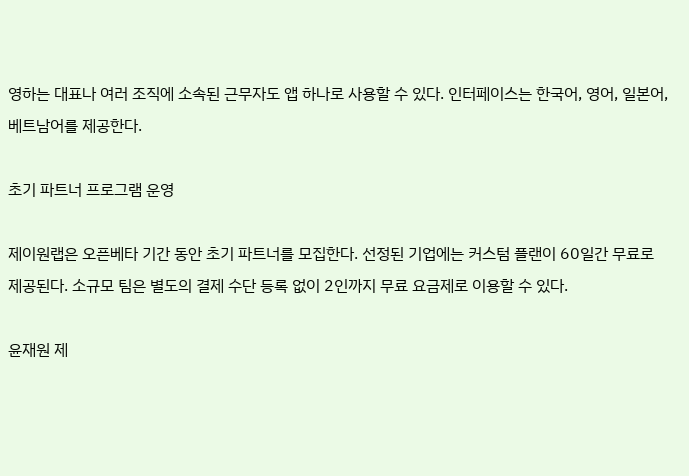영하는 대표나 여러 조직에 소속된 근무자도 앱 하나로 사용할 수 있다. 인터페이스는 한국어, 영어, 일본어, 베트남어를 제공한다.

초기 파트너 프로그램 운영

제이원랩은 오픈베타 기간 동안 초기 파트너를 모집한다. 선정된 기업에는 커스텀 플랜이 60일간 무료로 제공된다. 소규모 팀은 별도의 결제 수단 등록 없이 2인까지 무료 요금제로 이용할 수 있다.

윤재원 제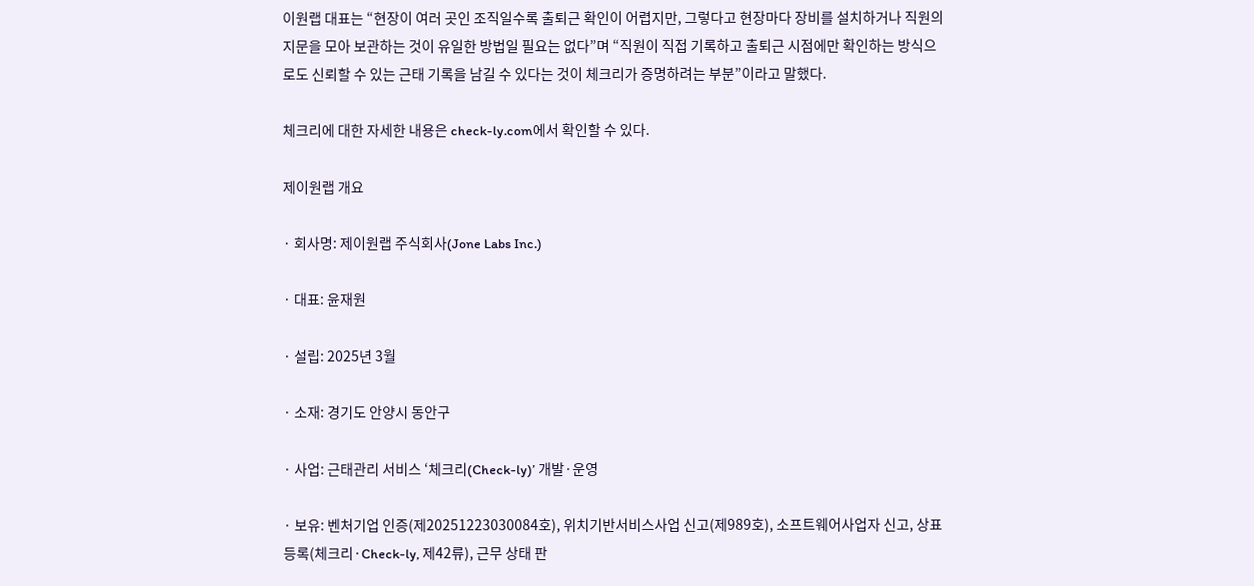이원랩 대표는 “현장이 여러 곳인 조직일수록 출퇴근 확인이 어렵지만, 그렇다고 현장마다 장비를 설치하거나 직원의 지문을 모아 보관하는 것이 유일한 방법일 필요는 없다”며 “직원이 직접 기록하고 출퇴근 시점에만 확인하는 방식으로도 신뢰할 수 있는 근태 기록을 남길 수 있다는 것이 체크리가 증명하려는 부분”이라고 말했다.

체크리에 대한 자세한 내용은 check-ly.com에서 확인할 수 있다.

제이원랩 개요

· 회사명: 제이원랩 주식회사(Jone Labs Inc.)

· 대표: 윤재원

· 설립: 2025년 3월

· 소재: 경기도 안양시 동안구

· 사업: 근태관리 서비스 ‘체크리(Check-ly)’ 개발·운영

· 보유: 벤처기업 인증(제20251223030084호), 위치기반서비스사업 신고(제989호), 소프트웨어사업자 신고, 상표 등록(체크리·Check-ly, 제42류), 근무 상태 판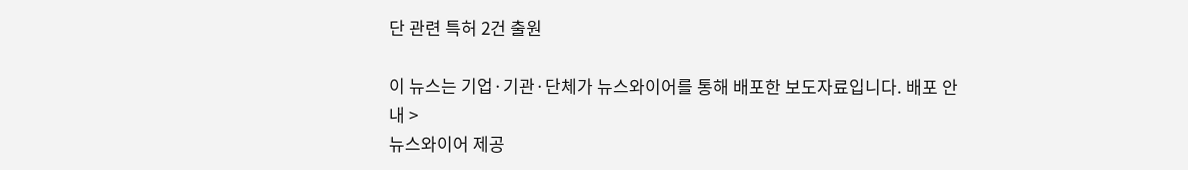단 관련 특허 2건 출원

이 뉴스는 기업·기관·단체가 뉴스와이어를 통해 배포한 보도자료입니다. 배포 안내 >
뉴스와이어 제공